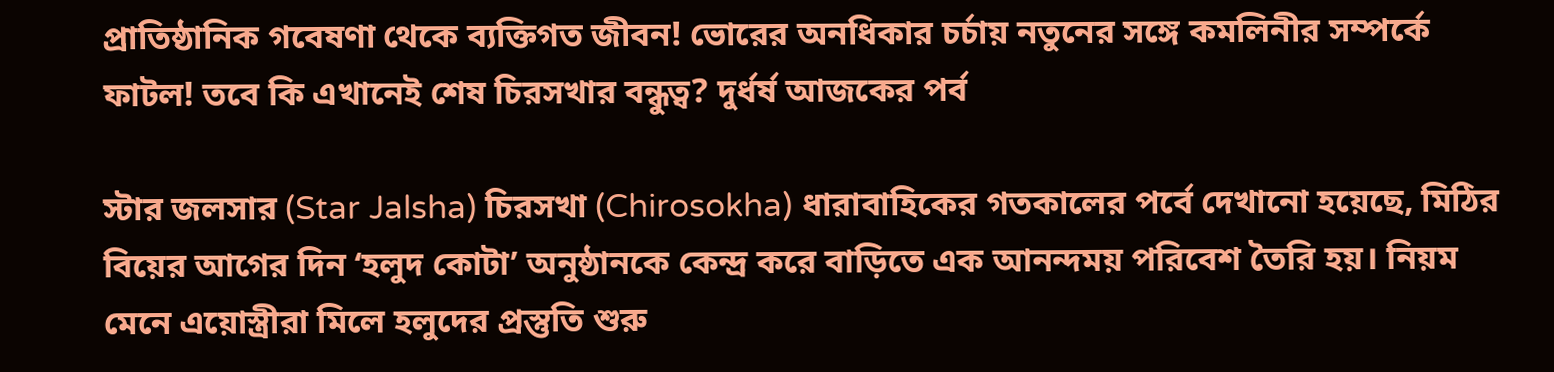প্রাতিষ্ঠানিক গবেষণা থেকে ব্যক্তিগত জীবন! ভোরের অনধিকার চর্চায় নতুনের সঙ্গে কমলিনীর সম্পর্কে ফাটল! তবে কি এখানেই শেষ চিরসখার বন্ধুত্ব? দুর্ধর্ষ আজকের পর্ব

স্টার জলসার (Star Jalsha) চিরসখা (Chirosokha) ধারাবাহিকের গতকালের পর্বে দেখানো হয়েছে, মিঠির বিয়ের আগের দিন ‘হলুদ কোটা’ অনুষ্ঠানকে কেন্দ্র করে বাড়িতে এক আনন্দময় পরিবেশ তৈরি হয়। নিয়ম মেনে এয়োস্ত্রীরা মিলে হলুদের প্রস্তুতি শুরু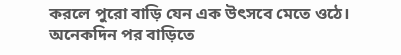করলে পুরো বাড়ি যেন এক উৎসবে মেতে ওঠে। অনেকদিন পর বাড়িতে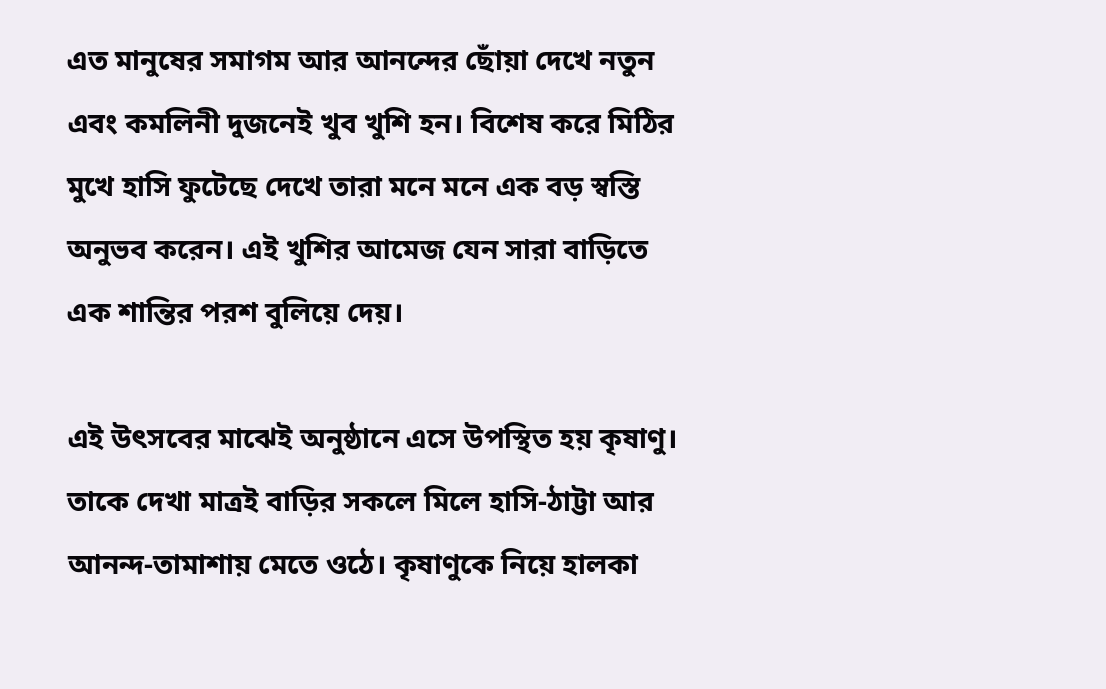এত মানুষের সমাগম আর আনন্দের ছোঁয়া দেখে নতুন এবং কমলিনী দুজনেই খুব খুশি হন। বিশেষ করে মিঠির মুখে হাসি ফুটেছে দেখে তারা মনে মনে এক বড় স্বস্তি অনুভব করেন। এই খুশির আমেজ যেন সারা বাড়িতে এক শান্তির পরশ বুলিয়ে দেয়।

এই উৎসবের মাঝেই অনুষ্ঠানে এসে উপস্থিত হয় কৃষাণু। তাকে দেখা মাত্রই বাড়ির সকলে মিলে হাসি-ঠাট্টা আর আনন্দ-তামাশায় মেতে ওঠে। কৃষাণুকে নিয়ে হালকা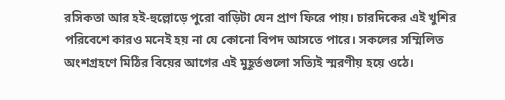রসিকতা আর হই-হুল্লোড়ে পুরো বাড়িটা যেন প্রাণ ফিরে পায়। চারদিকের এই খুশির পরিবেশে কারও মনেই হয় না যে কোনো বিপদ আসতে পারে। সকলের সম্মিলিত অংশগ্রহণে মিঠির বিয়ের আগের এই মুহূর্তগুলো সত্যিই স্মরণীয় হয়ে ওঠে।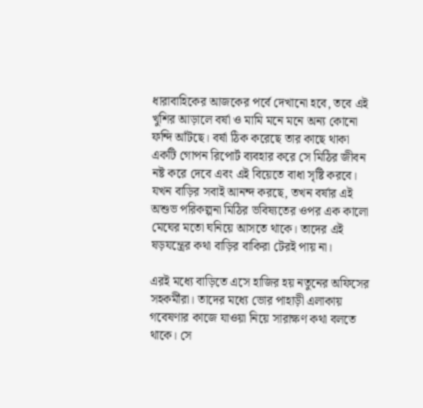ধারাবাহিকের আজকের পর্বে দেখানো হবে, তবে এই খুশির আড়ালে বর্ষা ও মামি মনে মনে অন্য কোনো ফন্দি আঁটছে। বর্ষা ঠিক করেছে তার কাছে থাকা একটি গোপন রিপোর্ট ব্যবহার করে সে মিঠির জীবন নষ্ট করে দেবে এবং এই বিয়েতে বাধা সৃষ্টি করবে। যখন বাড়ির সবাই আনন্দ করছে, তখন বর্ষার এই অশুভ পরিকল্পনা মিঠির ভবিষ্যতের ওপর এক কালো মেঘের মতো ঘনিয়ে আসতে থাকে। তাদের এই ষড়যন্ত্রের কথা বাড়ির বাকিরা টেরই পায় না।

এরই মধ্যে বাড়িতে এসে হাজির হয় নতুনের অফিসের সহকর্মীরা। তাদের মধ্যে ভোর পাহাড়ী এলাকায় গবেষণার কাজে যাওয়া নিয়ে সারাক্ষণ কথা বলতে থাকে। সে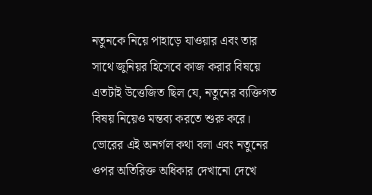নতুনকে নিয়ে পাহাড়ে যাওয়ার এবং তার সাথে জুনিয়র হিসেবে কাজ করার বিষয়ে এতটাই উত্তেজিত ছিল যে, নতুনের ব্যক্তিগত বিষয় নিয়েও মন্তব্য করতে শুরু করে। ভোরের এই অনর্গল কথা বলা এবং নতুনের ওপর অতিরিক্ত অধিকার দেখানো দেখে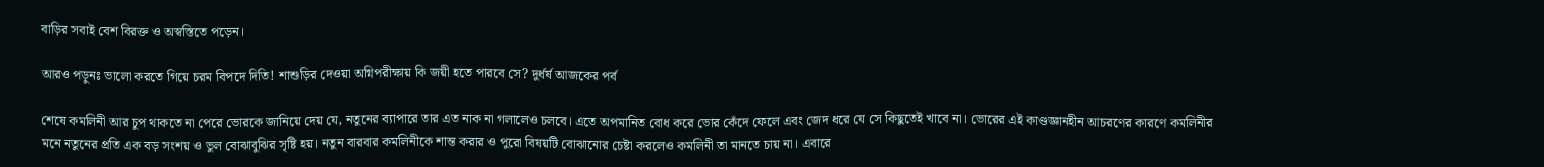বাড়ির সবাই বেশ বিরক্ত ও অস্বস্তিতে পড়েন।

আরও পড়ুনঃ ভালো করতে গিয়ে চরম বিপদে দিতি! শাশুড়ির দেওয়া অগ্নিপরীক্ষায় কি জয়ী হতে পারবে সে? দুর্ধর্ষ আজকের পর্ব

শেষে কমলিনী আর চুপ থাকতে না পেরে ভোরকে জানিয়ে দেয় যে, নতুনের ব্যাপারে তার এত নাক না গলালেও চলবে। এতে অপমানিত বোধ করে ভোর কেঁদে ফেলে এবং জেদ ধরে যে সে কিছুতেই খাবে না। ভোরের এই কাণ্ডজ্ঞানহীন আচরণের কারণে কমলিনীর মনে নতুনের প্রতি এক বড় সংশয় ও ভুল বোঝাবুঝির সৃষ্টি হয়। নতুন বারবার কমলিনীকে শান্ত করার ও পুরো বিষয়টি বোঝানোর চেষ্টা করলেও কমলিনী তা মানতে চায় না। এবারে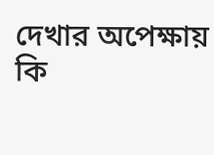দেখার অপেক্ষায় কি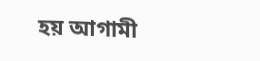হয় আগামী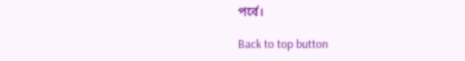পর্বে।

Back to top button